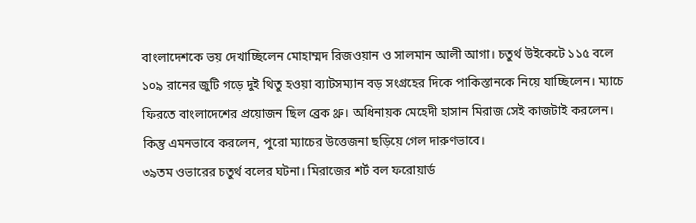বাংলাদেশকে ভয় দেখাচ্ছিলেন মোহাম্মদ রিজওয়ান ও সালমান আলী আগা। চতুর্থ উইকেটে ১১৫ বলে ১০৯ রানের জুটি গড়ে দুই থিতু হওয়া ব্যাটসম্যান বড় সংগ্রহের দিকে পাকিস্তানকে নিয়ে যাচ্ছিলেন। ম্যাচে ফিরতে বাংলাদেশের প্রয়োজন ছিল ব্রেক থ্রু। অধিনায়ক মেহেদী হাসান মিরাজ সেই কাজটাই করলেন। কিন্তু এমনভাবে করলেন, পুরো ম্যাচের উত্তেজনা ছড়িয়ে গেল দারুণভাবে।
৩৯তম ওভারের চতুর্থ বলের ঘটনা। মিরাজের শর্ট বল ফরোয়ার্ড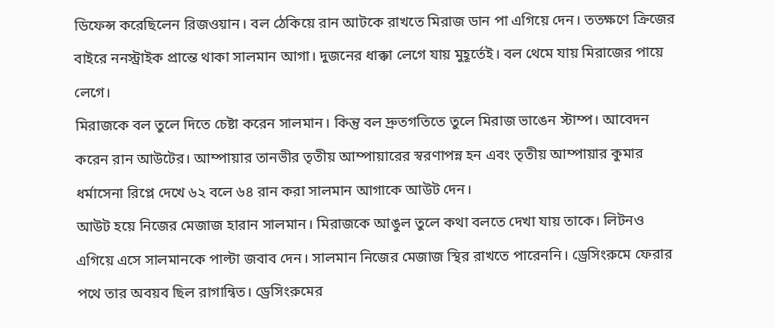ডিফেন্স করেছিলেন রিজওয়ান। বল ঠেকিয়ে রান আটকে রাখতে মিরাজ ডান পা এগিয়ে দেন। ততক্ষণে ক্রিজের বাইরে ননস্ট্রাইক প্রান্তে থাকা সালমান আগা। দুজনের ধাক্কা লেগে যায় মুহূর্তেই। বল থেমে যায় মিরাজের পায়ে লেগে।
মিরাজকে বল তুলে দিতে চেষ্টা করেন সালমান। কিন্তু বল দ্রুতগতিতে তুলে মিরাজ ভাঙেন স্টাম্প। আবেদন করেন রান আউটের। আম্পায়ার তানভীর তৃতীয় আম্পায়ারের স্বরণাপন্ন হন এবং তৃতীয় আম্পায়ার কুমার ধর্মাসেনা রিপ্লে দেখে ৬২ বলে ৬৪ রান করা সালমান আগাকে আউট দেন।
আউট হয়ে নিজের মেজাজ হারান সালমান। মিরাজকে আঙুল তুলে কথা বলতে দেখা যায় তাকে। লিটনও এগিয়ে এসে সালমানকে পাল্টা জবাব দেন। সালমান নিজের মেজাজ স্থির রাখতে পারেননি। ড্রেসিংরুমে ফেরার পথে তার অবয়ব ছিল রাগান্বিত। ড্রেসিংরুমের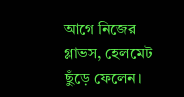আগে নিজের গ্লাভস, হেলমেট ছুঁড়ে ফেলেন।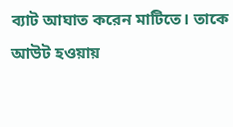ব্যাট আঘাত করেন মাটিতে। তাকে আউট হওয়ায়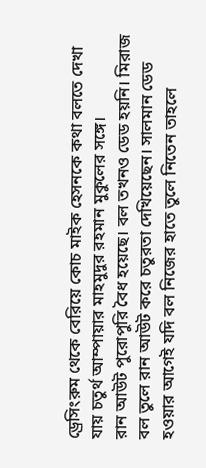ড্রেসিংরুম থেকে বেরিয়ে কোচ মাইক হেসনকে কথা বলতে দেখা যায় চতুর্থ আম্পায়ার মাহমুদুর রহমান মুকুলের সঙ্গে।
রান আউট পুরোপুরি বৈধ হয়েছে। বল তখনও ডেড হয়নি। মিরাজ বল তুলে রান আউট করে চতুরতা দেখিয়েছেন। সালমান ডেড হওয়ার আগেই যদি বল নিজের হাতে তুলে নিতেন তাহলে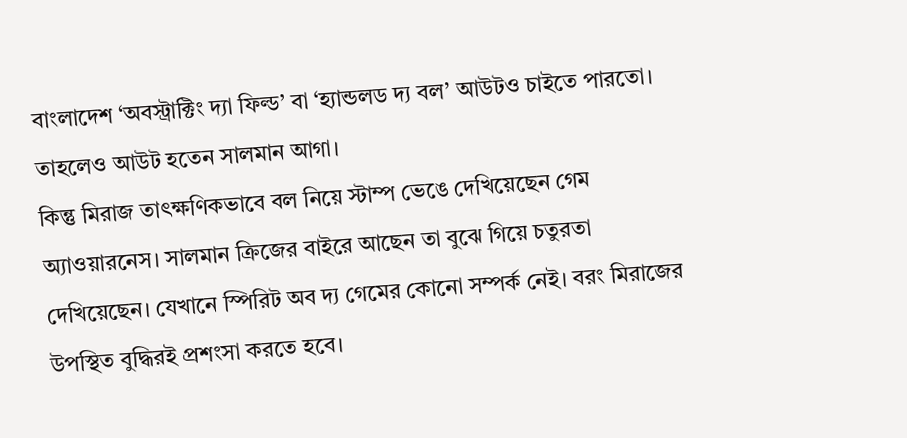বাংলাদেশ ‘অবস্ট্রাক্টিং দ্যা ফিল্ড’ বা ‘হ্যান্ডলড দ্য বল’ আউটও চাইতে পারতো। তাহলেও আউট হতেন সালমান আগা।
কিন্তু মিরাজ তাৎক্ষণিকভাবে বল নিয়ে স্টাম্প ভেঙে দেখিয়েছেন গেম অ্যাওয়ারনেস। সালমান ক্রিজের বাইরে আছেন তা বুঝে গিয়ে চতুরতা দেখিয়েছেন। যেখানে স্পিরিট অব দ্য গেমের কোনো সম্পর্ক নেই। বরং মিরাজের উপস্থিত বুদ্ধিরই প্রশংসা করতে হবে।